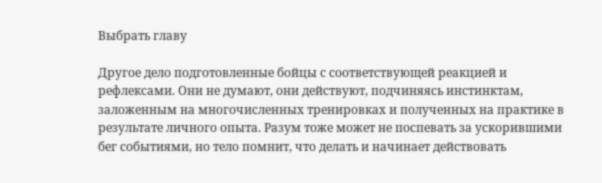Выбрать главу

Другое дело подготовленные бойцы с соответствующей реакцией и рефлексами. Они не думают, они действуют, подчиняясь инстинктам, заложенным на многочисленных тренировках и полученных на практике в результате личного опыта. Разум тоже может не поспевать за ускорившими бег событиями, но тело помнит, что делать и начинает действовать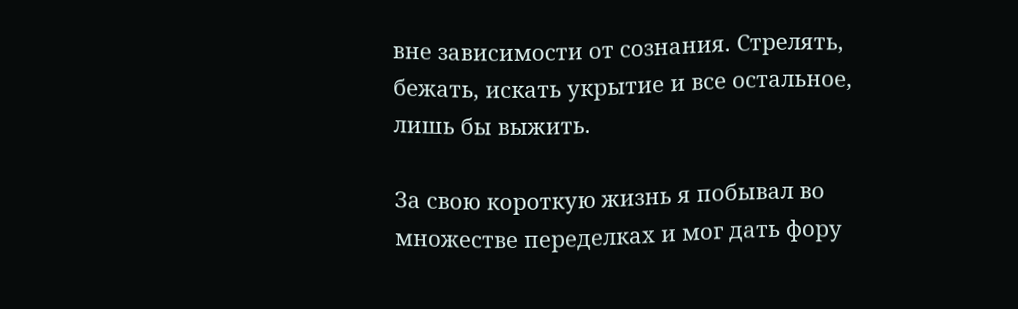вне зависимости от сознания. Стрелять, бежать, искать укрытие и все остальное, лишь бы выжить.

За свою короткую жизнь я побывал во множестве переделках и мог дать фору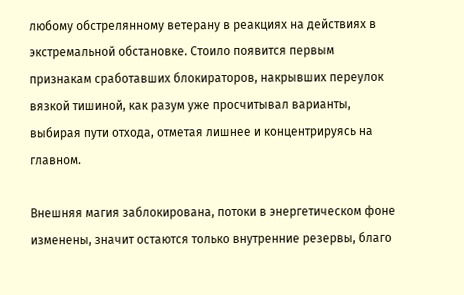любому обстрелянному ветерану в реакциях на действиях в экстремальной обстановке. Стоило появится первым признакам сработавших блокираторов, накрывших переулок вязкой тишиной, как разум уже просчитывал варианты, выбирая пути отхода, отметая лишнее и концентрируясь на главном.

Внешняя магия заблокирована, потоки в энергетическом фоне изменены, значит остаются только внутренние резервы, благо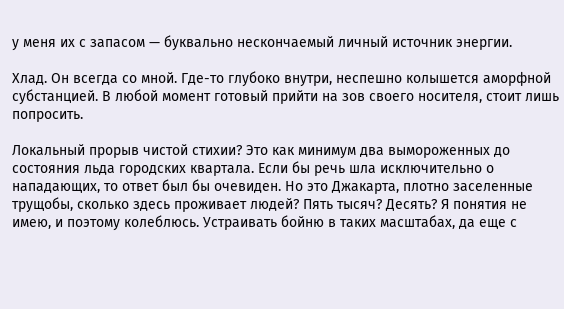у меня их с запасом — буквально нескончаемый личный источник энергии.

Хлад. Он всегда со мной. Где-то глубоко внутри, неспешно колышется аморфной субстанцией. В любой момент готовый прийти на зов своего носителя, стоит лишь попросить.

Локальный прорыв чистой стихии? Это как минимум два вымороженных до состояния льда городских квартала. Если бы речь шла исключительно о нападающих, то ответ был бы очевиден. Но это Джакарта, плотно заселенные трущобы, сколько здесь проживает людей? Пять тысяч? Десять? Я понятия не имею, и поэтому колеблюсь. Устраивать бойню в таких масштабах, да еще с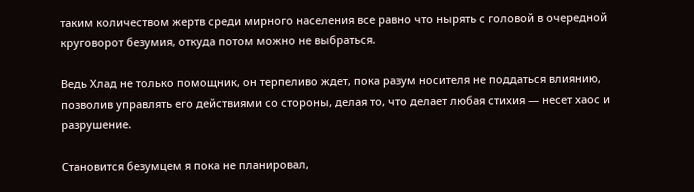таким количеством жертв среди мирного населения все равно что нырять с головой в очередной круговорот безумия, откуда потом можно не выбраться.

Ведь Хлад не только помощник, он терпеливо ждет, пока разум носителя не поддаться влиянию, позволив управлять его действиями со стороны, делая то, что делает любая стихия — несет хаос и разрушение.

Становится безумцем я пока не планировал,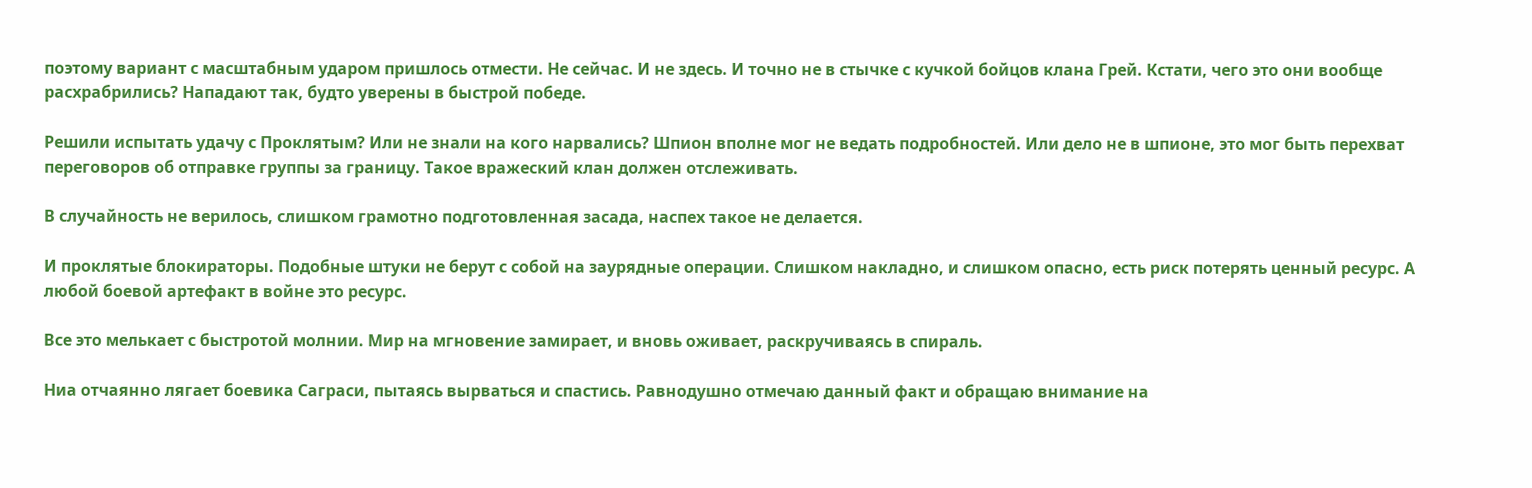поэтому вариант с масштабным ударом пришлось отмести. Не сейчас. И не здесь. И точно не в стычке с кучкой бойцов клана Грей. Кстати, чего это они вообще расхрабрились? Нападают так, будто уверены в быстрой победе.

Решили испытать удачу с Проклятым? Или не знали на кого нарвались? Шпион вполне мог не ведать подробностей. Или дело не в шпионе, это мог быть перехват переговоров об отправке группы за границу. Такое вражеский клан должен отслеживать.

В случайность не верилось, слишком грамотно подготовленная засада, наспех такое не делается.

И проклятые блокираторы. Подобные штуки не берут с собой на заурядные операции. Слишком накладно, и слишком опасно, есть риск потерять ценный ресурс. А любой боевой артефакт в войне это ресурс.

Все это мелькает с быстротой молнии. Мир на мгновение замирает, и вновь оживает, раскручиваясь в спираль.

Ниа отчаянно лягает боевика Саграси, пытаясь вырваться и спастись. Равнодушно отмечаю данный факт и обращаю внимание на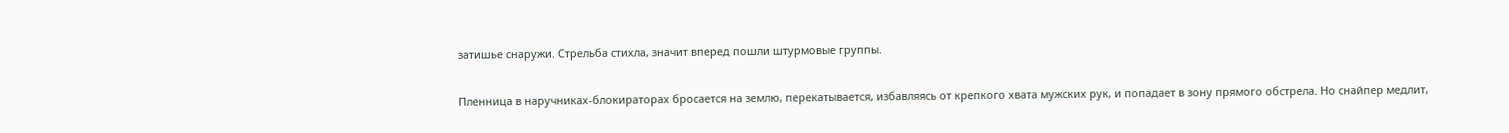затишье снаружи. Стрельба стихла, значит вперед пошли штурмовые группы.

Пленница в наручниках-блокираторах бросается на землю, перекатывается, избавляясь от крепкого хвата мужских рук, и попадает в зону прямого обстрела. Но снайпер медлит,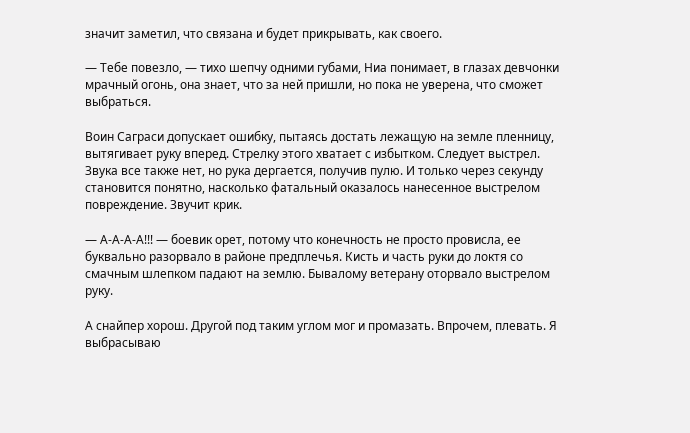значит заметил, что связана и будет прикрывать, как своего.

— Тебе повезло, — тихо шепчу одними губами, Ниа понимает, в глазах девчонки мрачный огонь, она знает, что за ней пришли, но пока не уверена, что сможет выбраться.

Воин Саграси допускает ошибку, пытаясь достать лежащую на земле пленницу, вытягивает руку вперед. Стрелку этого хватает с избытком. Следует выстрел. Звука все также нет, но рука дергается, получив пулю. И только через секунду становится понятно, насколько фатальный оказалось нанесенное выстрелом повреждение. Звучит крик.

— А-А-А-А!!! — боевик орет, потому что конечность не просто провисла, ее буквально разорвало в районе предплечья. Кисть и часть руки до локтя со смачным шлепком падают на землю. Бывалому ветерану оторвало выстрелом руку.

А снайпер хорош. Другой под таким углом мог и промазать. Впрочем, плевать. Я выбрасываю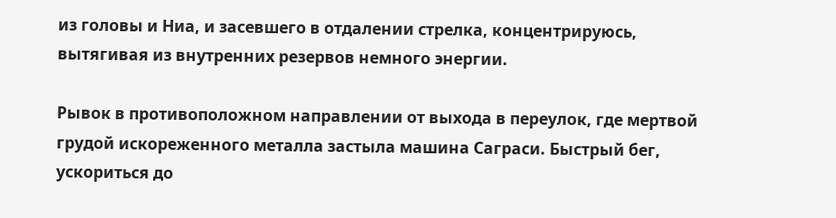из головы и Ниа, и засевшего в отдалении стрелка, концентрируюсь, вытягивая из внутренних резервов немного энергии.

Рывок в противоположном направлении от выхода в переулок, где мертвой грудой искореженного металла застыла машина Саграси. Быстрый бег, ускориться до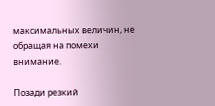максимальных величин, не обращая на помехи внимание.

Позади резкий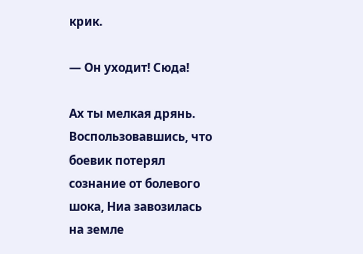крик.

— Он уходит! Сюда!

Ах ты мелкая дрянь. Воспользовавшись, что боевик потерял сознание от болевого шока, Ниа завозилась на земле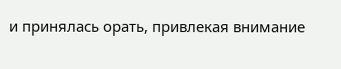и принялась орать, привлекая внимание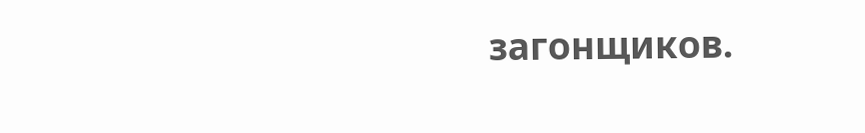загонщиков.